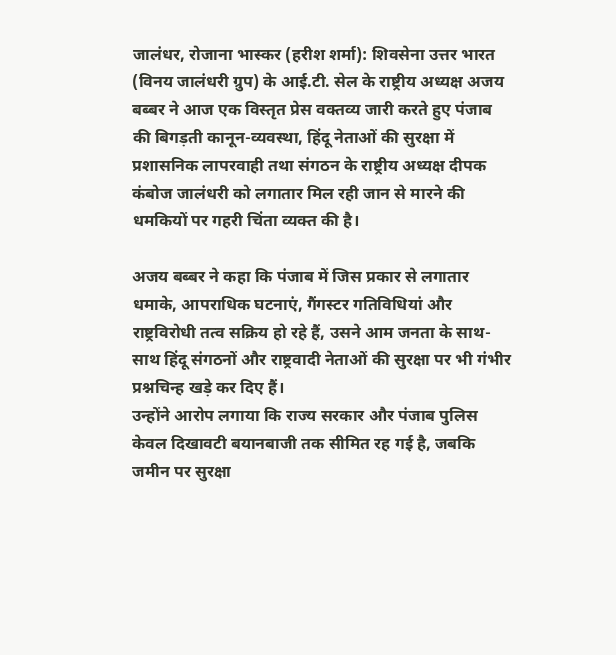जालंधर, रोजाना भास्कर (हरीश शर्मा): शिवसेना उत्तर भारत (विनय जालंधरी ग्रुप) के आई.टी. सेल के राष्ट्रीय अध्यक्ष अजय बब्बर ने आज एक विस्तृत प्रेस वक्तव्य जारी करते हुए पंजाब की बिगड़ती कानून-व्यवस्था, हिंदू नेताओं की सुरक्षा में प्रशासनिक लापरवाही तथा संगठन के राष्ट्रीय अध्यक्ष दीपक कंबोज जालंधरी को लगातार मिल रही जान से मारने की धमकियों पर गहरी चिंता व्यक्त की है।

अजय बब्बर ने कहा कि पंजाब में जिस प्रकार से लगातार धमाके, आपराधिक घटनाएं, गैंगस्टर गतिविधियां और राष्ट्रविरोधी तत्व सक्रिय हो रहे हैं, उसने आम जनता के साथ-साथ हिंदू संगठनों और राष्ट्रवादी नेताओं की सुरक्षा पर भी गंभीर प्रश्नचिन्ह खड़े कर दिए हैं।
उन्होंने आरोप लगाया कि राज्य सरकार और पंजाब पुलिस केवल दिखावटी बयानबाजी तक सीमित रह गई है, जबकि जमीन पर सुरक्षा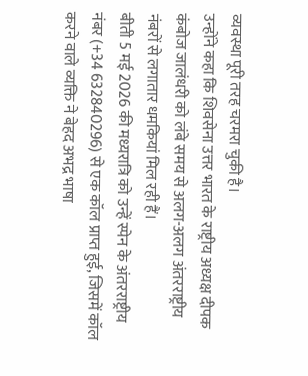व्यवस्था पूरी तरह चरमरा चुकी है।
उन्होंने कहा कि शिवसेना उत्तर भारत के राष्ट्रीय अध्यक्ष दीपक कंबोज जालंधरी को लंबे समय से अलग-अलग अंतरराष्ट्रीय नंबरों से लगातार धमकियां मिल रही हैं।
बीती 5 मई 2026 की मध्यरात्रि को उन्हें स्पेन के अंतरराष्ट्रीय नंबर (+34 632840296) से एक कॉल प्राप्त हुई, जिसमें कॉल करने वाले व्यक्ति ने बेहद अभद्र भाषा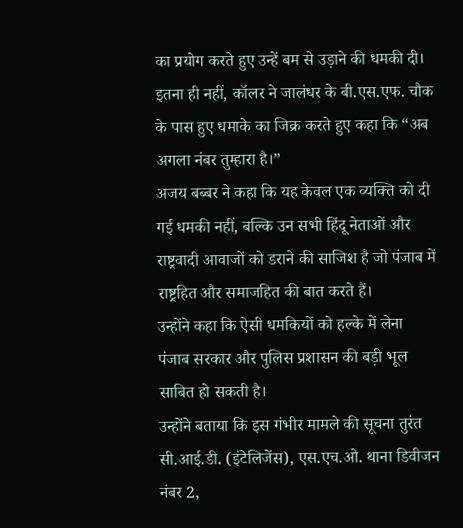का प्रयोग करते हुए उन्हें बम से उड़ाने की धमकी दी।
इतना ही नहीं, कॉलर ने जालंधर के बी.एस.एफ. चौक के पास हुए धमाके का जिक्र करते हुए कहा कि “अब अगला नंबर तुम्हारा है।”
अजय बब्बर ने कहा कि यह केवल एक व्यक्ति को दी गई धमकी नहीं, बल्कि उन सभी हिंदू नेताओं और राष्ट्रवादी आवाजों को डराने की साजिश है जो पंजाब में राष्ट्रहित और समाजहित की बात करते हैं।
उन्होंने कहा कि ऐसी धमकियों को हल्के में लेना पंजाब सरकार और पुलिस प्रशासन की बड़ी भूल साबित हो सकती है।
उन्होंने बताया कि इस गंभीर मामले की सूचना तुरंत सी.आई.डी. (इंटेलिजेंस), एस.एच.ओ. थाना डिवीजन नंबर 2,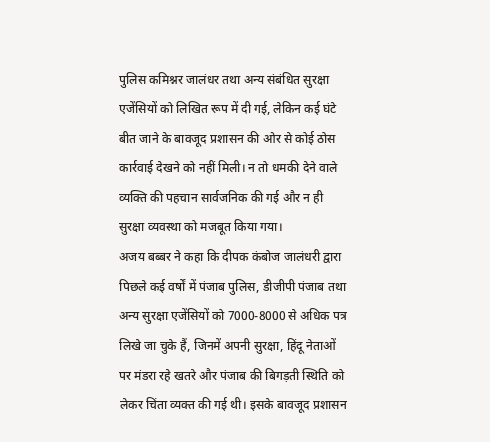पुलिस कमिश्नर जालंधर तथा अन्य संबंधित सुरक्षा एजेंसियों को लिखित रूप में दी गई, लेकिन कई घंटे बीत जाने के बावजूद प्रशासन की ओर से कोई ठोस कार्रवाई देखने को नहीं मिली। न तो धमकी देने वाले व्यक्ति की पहचान सार्वजनिक की गई और न ही सुरक्षा व्यवस्था को मजबूत किया गया।
अजय बब्बर ने कहा कि दीपक कंबोज जालंधरी द्वारा पिछले कई वर्षों में पंजाब पुलिस, डीजीपी पंजाब तथा अन्य सुरक्षा एजेंसियों को 7000-8000 से अधिक पत्र लिखे जा चुके हैं, जिनमें अपनी सुरक्षा, हिंदू नेताओं पर मंडरा रहे खतरे और पंजाब की बिगड़ती स्थिति को लेकर चिंता व्यक्त की गई थी। इसके बावजूद प्रशासन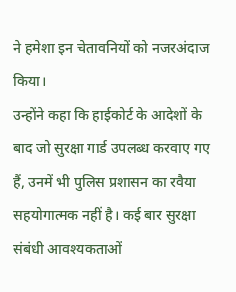ने हमेशा इन चेतावनियों को नजरअंदाज किया।
उन्होंने कहा कि हाईकोर्ट के आदेशों के बाद जो सुरक्षा गार्ड उपलब्ध करवाए गए हैं, उनमें भी पुलिस प्रशासन का रवैया सहयोगात्मक नहीं है। कई बार सुरक्षा संबंधी आवश्यकताओं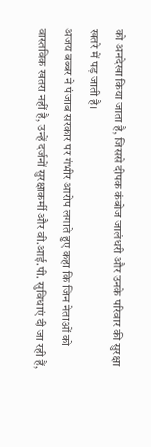को अनदेखा किया जाता है, जिससे दीपक कंबोज जालंधरी और उनके परिवार की सुरक्षा खतरे में पड़ जाती है।
अजय बब्बर ने पंजाब सरकार पर गंभीर आरोप लगाते हुए कहा कि जिन नेताओं को वास्तविक खतरा नहीं है, उन्हें दर्जनों सुरक्षाकर्मी और वी.आई.पी. सुविधाएं दी जा रही हैं,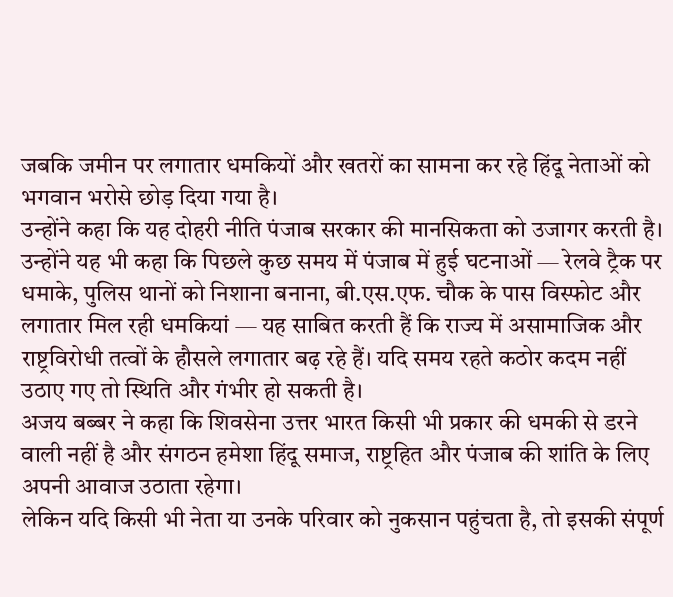जबकि जमीन पर लगातार धमकियों और खतरों का सामना कर रहे हिंदू नेताओं को भगवान भरोसे छोड़ दिया गया है।
उन्होंने कहा कि यह दोहरी नीति पंजाब सरकार की मानसिकता को उजागर करती है।
उन्होंने यह भी कहा कि पिछले कुछ समय में पंजाब में हुई घटनाओं — रेलवे ट्रैक पर धमाके, पुलिस थानों को निशाना बनाना, बी.एस.एफ. चौक के पास विस्फोट और लगातार मिल रही धमकियां — यह साबित करती हैं कि राज्य में असामाजिक और राष्ट्रविरोधी तत्वों के हौसले लगातार बढ़ रहे हैं। यदि समय रहते कठोर कदम नहीं उठाए गए तो स्थिति और गंभीर हो सकती है।
अजय बब्बर ने कहा कि शिवसेना उत्तर भारत किसी भी प्रकार की धमकी से डरने वाली नहीं है और संगठन हमेशा हिंदू समाज, राष्ट्रहित और पंजाब की शांति के लिए अपनी आवाज उठाता रहेगा।
लेकिन यदि किसी भी नेता या उनके परिवार को नुकसान पहुंचता है, तो इसकी संपूर्ण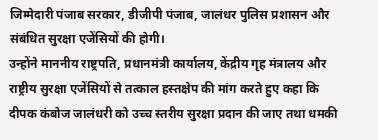जिम्मेदारी पंजाब सरकार, डीजीपी पंजाब, जालंधर पुलिस प्रशासन और संबंधित सुरक्षा एजेंसियों की होगी।
उन्होंने माननीय राष्ट्रपति, प्रधानमंत्री कार्यालय, केंद्रीय गृह मंत्रालय और राष्ट्रीय सुरक्षा एजेंसियों से तत्काल हस्तक्षेप की मांग करते हुए कहा कि दीपक कंबोज जालंधरी को उच्च स्तरीय सुरक्षा प्रदान की जाए तथा धमकी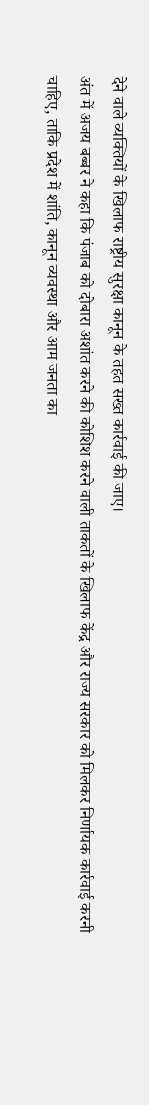देने वाले व्यक्तियों के खिलाफ राष्ट्रीय सुरक्षा कानून के तहत सख्त कार्रवाई की जाए।
अंत में अजय बब्बर ने कहा कि पंजाब को दोबारा अशांत करने की कोशिश करने वाली ताकतों के खिलाफ केंद्र और राज्य सरकार को मिलकर निर्णायक कार्रवाई करनी चाहिए, ताकि प्रदेश में शांति, कानून व्यवस्था और आम जनता का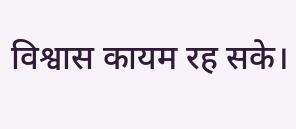विश्वास कायम रह सके।